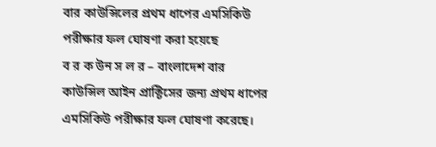বার কাউন্সিলের প্রথম ধাপের এমসিকিউ পরীক্ষার ফল ঘোষণা করা হয়েছে
ব র ক উন স ল র – বাংলাদেশ বার কাউন্সিল আইন প্রাক্টিসের জন্য প্রথম ধাপের এমসিকিউ পরীক্ষার ফল ঘোষণা করেছে।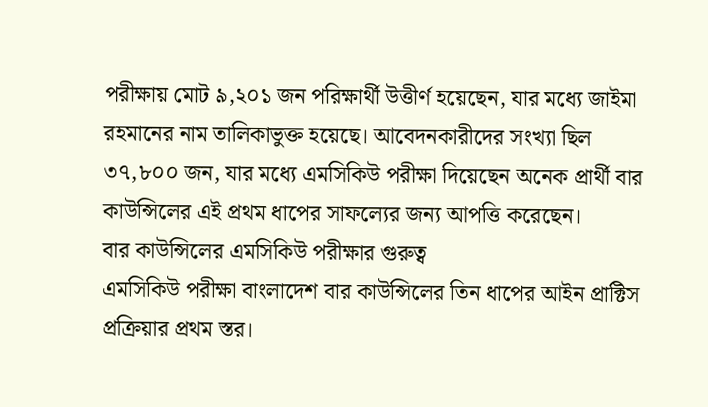পরীক্ষায় মোট ৯,২০১ জন পরিক্ষার্থী উত্তীর্ণ হয়েছেন, যার মধ্যে জাইমা রহমানের নাম তালিকাভুক্ত হয়েছে। আবেদনকারীদের সংখ্যা ছিল ৩৭,৮০০ জন, যার মধ্যে এমসিকিউ পরীক্ষা দিয়েছেন অনেক প্রার্থী বার কাউন্সিলের এই প্রথম ধাপের সাফল্যের জন্য আপত্তি করেছেন।
বার কাউন্সিলের এমসিকিউ পরীক্ষার গুরুত্ব
এমসিকিউ পরীক্ষা বাংলাদেশ বার কাউন্সিলের তিন ধাপের আইন প্রাক্টিস প্রক্রিয়ার প্রথম স্তর।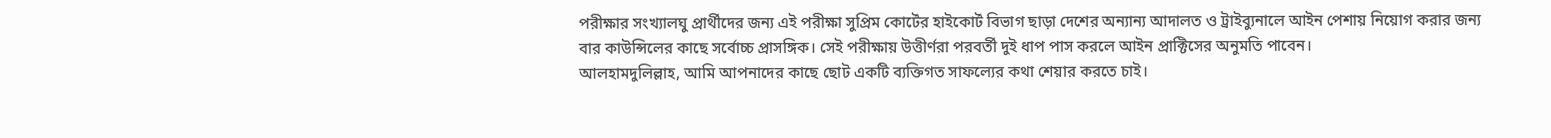পরীক্ষার সংখ্যালঘু প্রার্থীদের জন্য এই পরীক্ষা সুপ্রিম কোর্টের হাইকোর্ট বিভাগ ছাড়া দেশের অন্যান্য আদালত ও ট্রাইব্যুনালে আইন পেশায় নিয়োগ করার জন্য বার কাউন্সিলের কাছে সর্বোচ্চ প্রাসঙ্গিক। সেই পরীক্ষায় উত্তীর্ণরা পরবর্তী দুই ধাপ পাস করলে আইন প্রাক্টিসের অনুমতি পাবেন।
আলহামদুলিল্লাহ, আমি আপনাদের কাছে ছোট একটি ব্যক্তিগত সাফল্যের কথা শেয়ার করতে চাই।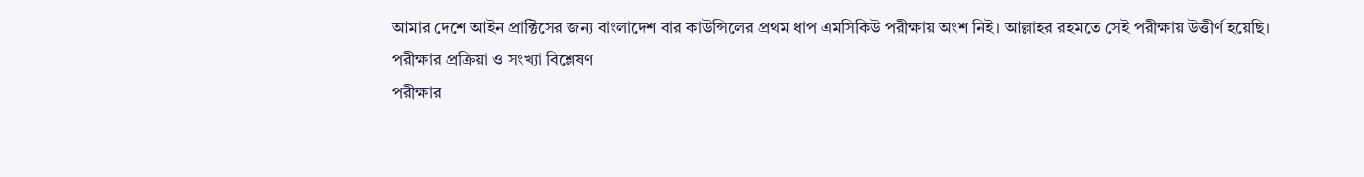আমার দেশে আইন প্রাক্টিসের জন্য বাংলাদেশ বার কাউন্সিলের প্রথম ধাপ এমসিকিউ পরীক্ষায় অংশ নিই। আল্লাহর রহমতে সেই পরীক্ষায় উত্তীর্ণ হয়েছি।
পরীক্ষার প্রক্রিয়া ও সংখ্যা বিশ্লেষণ
পরীক্ষার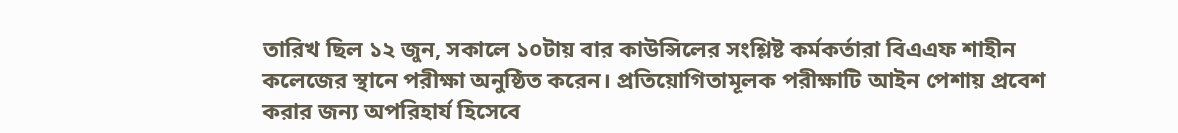তারিখ ছিল ১২ জুন, সকালে ১০টায় বার কাউন্সিলের সংশ্লিষ্ট কর্মকর্তারা বিএএফ শাহীন কলেজের স্থানে পরীক্ষা অনুষ্ঠিত করেন। প্রতিয়োগিতামূলক পরীক্ষাটি আইন পেশায় প্রবেশ করার জন্য অপরিহার্য হিসেবে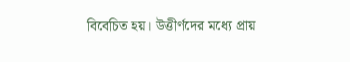বিবেচিত হয়। উত্তীর্ণদের মধ্যে প্রায়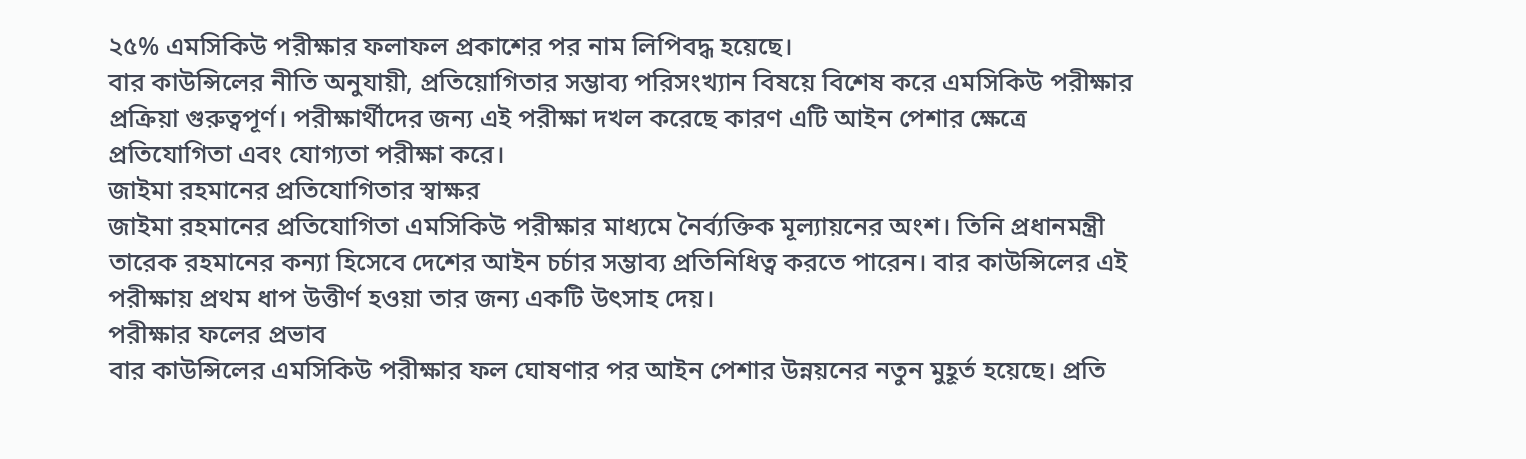২৫% এমসিকিউ পরীক্ষার ফলাফল প্রকাশের পর নাম লিপিবদ্ধ হয়েছে।
বার কাউন্সিলের নীতি অনুযায়ী, প্রতিয়োগিতার সম্ভাব্য পরিসংখ্যান বিষয়ে বিশেষ করে এমসিকিউ পরীক্ষার প্রক্রিয়া গুরুত্বপূর্ণ। পরীক্ষার্থীদের জন্য এই পরীক্ষা দখল করেছে কারণ এটি আইন পেশার ক্ষেত্রে প্রতিযোগিতা এবং যোগ্যতা পরীক্ষা করে।
জাইমা রহমানের প্রতিযোগিতার স্বাক্ষর
জাইমা রহমানের প্রতিযোগিতা এমসিকিউ পরীক্ষার মাধ্যমে নৈর্ব্যক্তিক মূল্যায়নের অংশ। তিনি প্রধানমন্ত্রী তারেক রহমানের কন্যা হিসেবে দেশের আইন চর্চার সম্ভাব্য প্রতিনিধিত্ব করতে পারেন। বার কাউন্সিলের এই পরীক্ষায় প্রথম ধাপ উত্তীর্ণ হওয়া তার জন্য একটি উৎসাহ দেয়।
পরীক্ষার ফলের প্রভাব
বার কাউন্সিলের এমসিকিউ পরীক্ষার ফল ঘোষণার পর আইন পেশার উন্নয়নের নতুন মুহূর্ত হয়েছে। প্রতি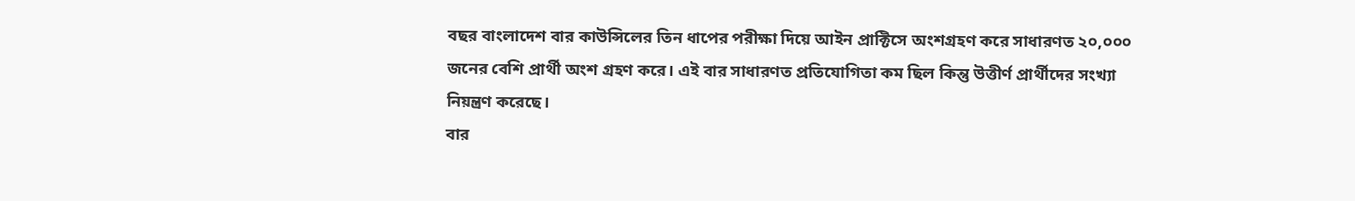বছর বাংলাদেশ বার কাউন্সিলের তিন ধাপের পরীক্ষা দিয়ে আইন প্রাক্টিসে অংশগ্রহণ করে সাধারণত ২০,০০০ জনের বেশি প্রার্থী অংশ গ্রহণ করে। এই বার সাধারণত প্রতিযোগিতা কম ছিল কিন্তু উত্তীর্ণ প্রার্থীদের সংখ্যা নিয়ন্ত্রণ করেছে।
বার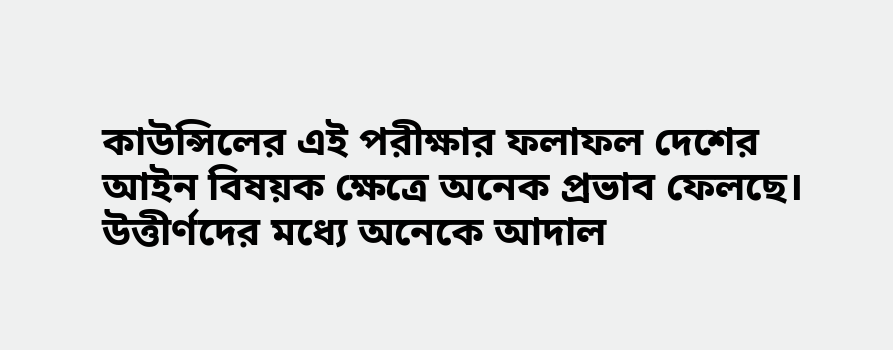কাউন্সিলের এই পরীক্ষার ফলাফল দেশের আইন বিষয়ক ক্ষেত্রে অনেক প্রভাব ফেলছে। উত্তীর্ণদের মধ্যে অনেকে আদাল